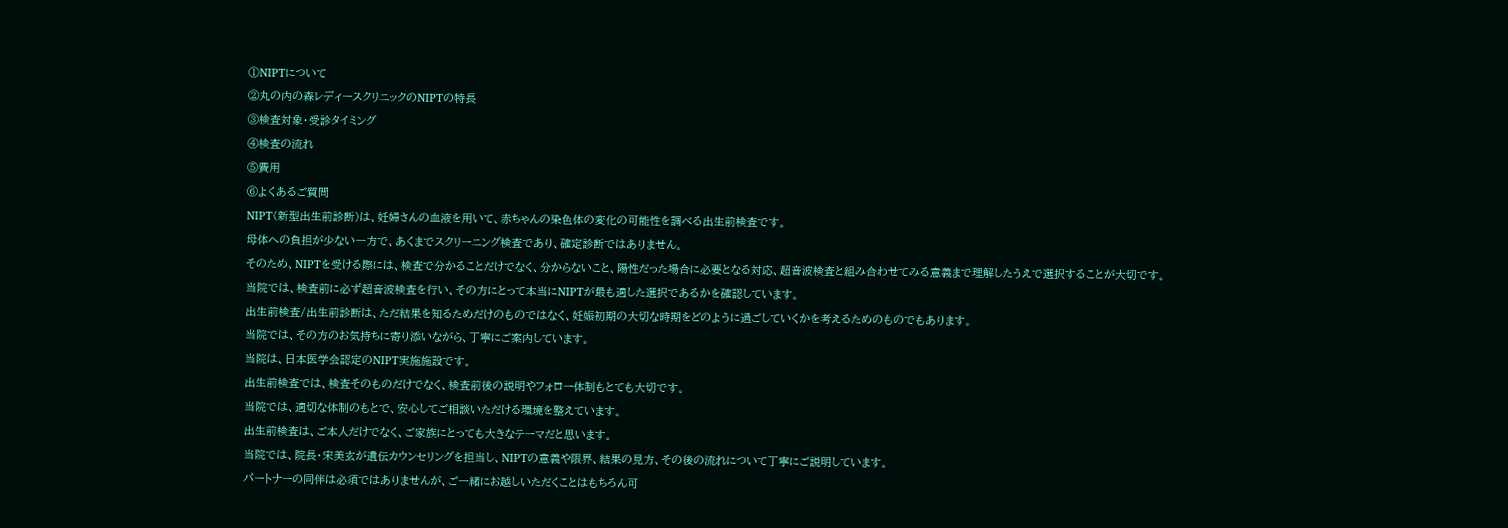①NIPTについて
②丸の内の森レディースクリニックのNIPTの特長
③検査対象・受診タイミング
④検査の流れ
⑤費用
⑥よくあるご質問
NIPT(新型出生前診断)は、妊婦さんの血液を用いて、赤ちゃんの染色体の変化の可能性を調べる出生前検査です。
母体への負担が少ない一方で、あくまでスクリーニング検査であり、確定診断ではありません。
そのため、NIPTを受ける際には、検査で分かることだけでなく、分からないこと、陽性だった場合に必要となる対応、超音波検査と組み合わせてみる意義まで理解したうえで選択することが大切です。
当院では、検査前に必ず超音波検査を行い、その方にとって本当にNIPTが最も適した選択であるかを確認しています。
出生前検査/出生前診断は、ただ結果を知るためだけのものではなく、妊娠初期の大切な時期をどのように過ごしていくかを考えるためのものでもあります。
当院では、その方のお気持ちに寄り添いながら、丁寧にご案内しています。
当院は、日本医学会認定のNIPT実施施設です。
出生前検査では、検査そのものだけでなく、検査前後の説明やフォロー体制もとても大切です。
当院では、適切な体制のもとで、安心してご相談いただける環境を整えています。
出生前検査は、ご本人だけでなく、ご家族にとっても大きなテーマだと思います。
当院では、院長・宋美玄が遺伝カウンセリングを担当し、NIPTの意義や限界、結果の見方、その後の流れについて丁寧にご説明しています。
パートナーの同伴は必須ではありませんが、ご一緒にお越しいただくことはもちろん可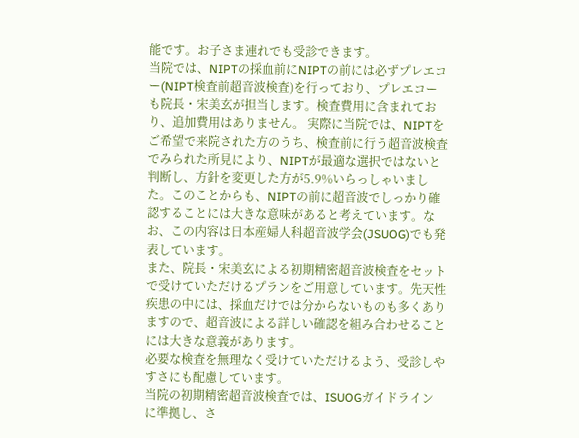能です。お子さま連れでも受診できます。
当院では、NIPTの採血前にNIPTの前には必ずプレエコー(NIPT検査前超音波検査)を行っており、プレエコーも院長・宋美玄が担当します。検査費用に含まれており、追加費用はありません。 実際に当院では、NIPTをご希望で来院された方のうち、検査前に行う超音波検査でみられた所見により、NIPTが最適な選択ではないと判断し、方針を変更した方が5.9%いらっしゃいました。このことからも、NIPTの前に超音波でしっかり確認することには大きな意味があると考えています。なお、この内容は日本産婦人科超音波学会(JSUOG)でも発表しています。
また、院長・宋美玄による初期精密超音波検査をセットで受けていただけるプランをご用意しています。先天性疾患の中には、採血だけでは分からないものも多くありますので、超音波による詳しい確認を組み合わせることには大きな意義があります。
必要な検査を無理なく受けていただけるよう、受診しやすさにも配慮しています。
当院の初期精密超音波検査では、ISUOGガイドラインに準拠し、さ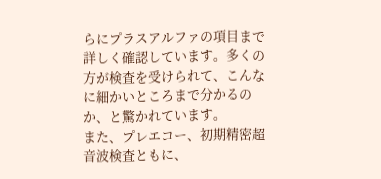らにプラスアルファの項目まで詳しく確認しています。多くの方が検査を受けられて、こんなに細かいところまで分かるのか、と驚かれています。
また、プレエコー、初期精密超音波検査ともに、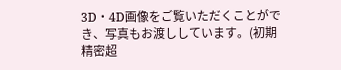3D・4D画像をご覧いただくことができ、写真もお渡ししています。(初期精密超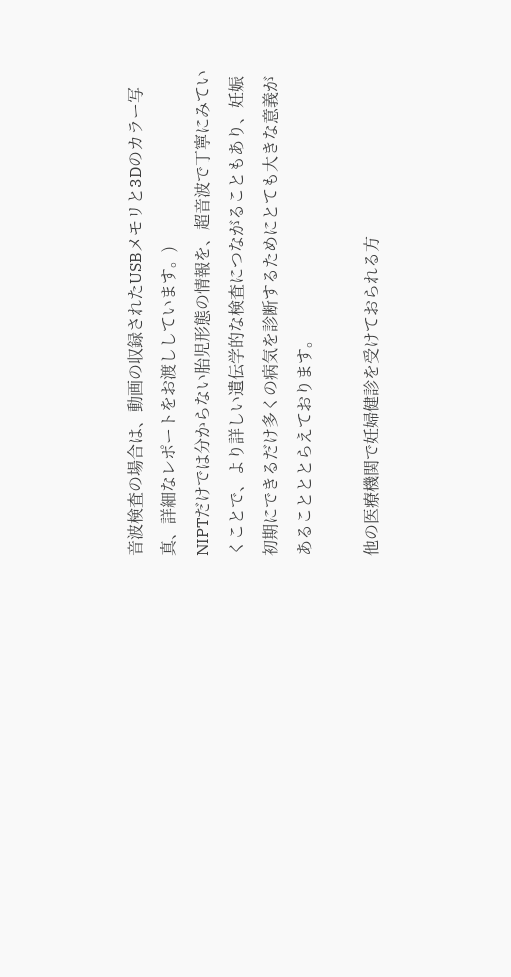音波検査の場合は、動画の収録されたUSBメモリと3Dのカラー写真、詳細なレポートをお渡ししています。)
NIPTだけでは分からない胎児形態の情報を、超音波で丁寧にみていくことで、より詳しい遺伝学的な検査につながることもあり、妊娠初期にできるだけ多くの病気を診断するためにとても大きな意義があることととらえております。

他の医療機関で妊婦健診を受けておられる方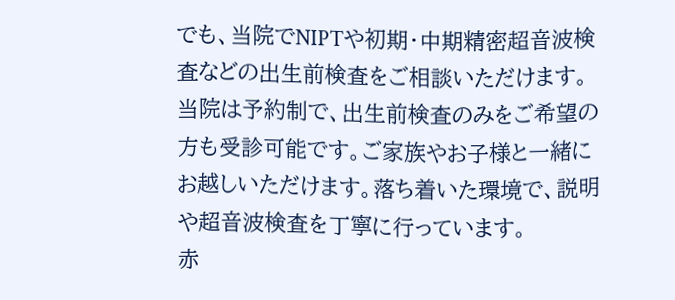でも、当院でNIPTや初期・中期精密超音波検査などの出生前検査をご相談いただけます。
当院は予約制で、出生前検査のみをご希望の方も受診可能です。ご家族やお子様と一緒にお越しいただけます。落ち着いた環境で、説明や超音波検査を丁寧に行っています。
赤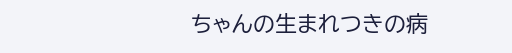ちゃんの生まれつきの病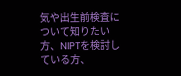気や出生前検査について知りたい方、NIPTを検討している方、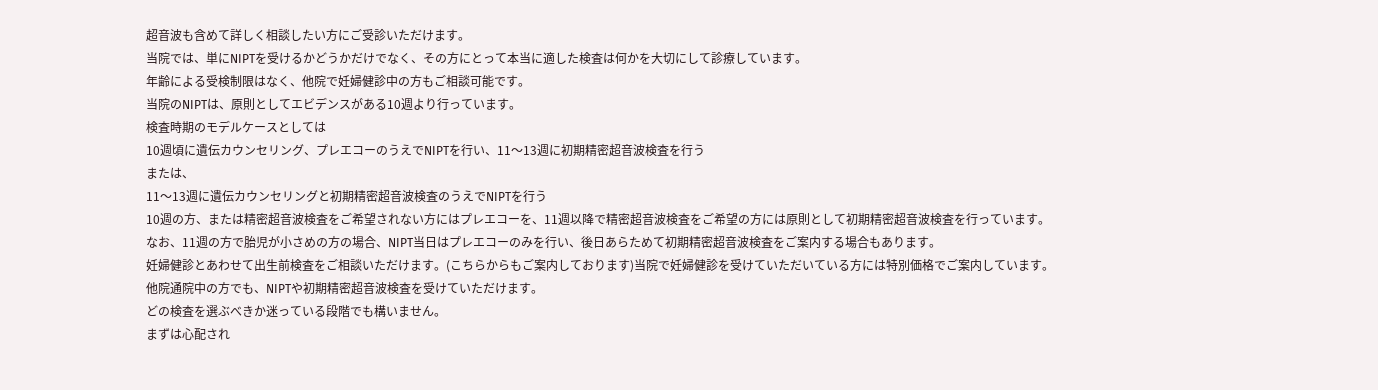超音波も含めて詳しく相談したい方にご受診いただけます。
当院では、単にNIPTを受けるかどうかだけでなく、その方にとって本当に適した検査は何かを大切にして診療しています。
年齢による受検制限はなく、他院で妊婦健診中の方もご相談可能です。
当院のNIPTは、原則としてエビデンスがある10週より行っています。
検査時期のモデルケースとしては
10週頃に遺伝カウンセリング、プレエコーのうえでNIPTを行い、11〜13週に初期精密超音波検査を行う
または、
11〜13週に遺伝カウンセリングと初期精密超音波検査のうえでNIPTを行う
10週の方、または精密超音波検査をご希望されない方にはプレエコーを、11週以降で精密超音波検査をご希望の方には原則として初期精密超音波検査を行っています。
なお、11週の方で胎児が小さめの方の場合、NIPT当日はプレエコーのみを行い、後日あらためて初期精密超音波検査をご案内する場合もあります。
妊婦健診とあわせて出生前検査をご相談いただけます。(こちらからもご案内しております)当院で妊婦健診を受けていただいている方には特別価格でご案内しています。
他院通院中の方でも、NIPTや初期精密超音波検査を受けていただけます。
どの検査を選ぶべきか迷っている段階でも構いません。
まずは心配され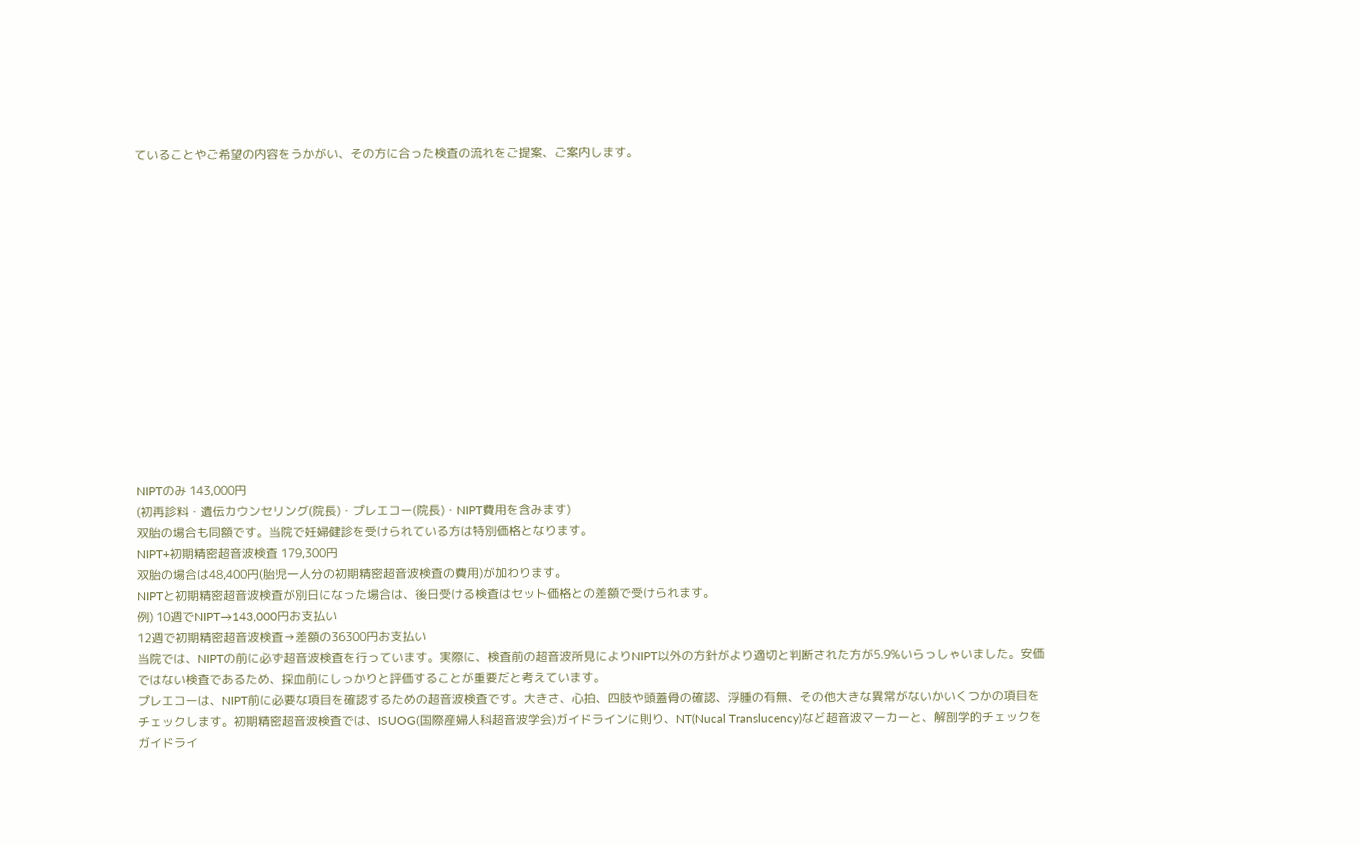ていることやご希望の内容をうかがい、その方に合った検査の流れをご提案、ご案内します。















NIPTのみ 143,000円
(初再診料・遺伝カウンセリング(院長)・プレエコー(院長)・NIPT費用を含みます)
双胎の場合も同額です。当院で妊婦健診を受けられている方は特別価格となります。
NIPT+初期精密超音波検査 179,300円
双胎の場合は48,400円(胎児一人分の初期精密超音波検査の費用)が加わります。
NIPTと初期精密超音波検査が別日になった場合は、後日受ける検査はセット価格との差額で受けられます。
例) 10週でNIPT→143,000円お支払い
12週で初期精密超音波検査→差額の36300円お支払い
当院では、NIPTの前に必ず超音波検査を行っています。実際に、検査前の超音波所見によりNIPT以外の方針がより適切と判断された方が5.9%いらっしゃいました。安価ではない検査であるため、採血前にしっかりと評価することが重要だと考えています。
プレエコーは、NIPT前に必要な項目を確認するための超音波検査です。大きさ、心拍、四肢や頭蓋骨の確認、浮腫の有無、その他大きな異常がないかいくつかの項目をチェックします。初期精密超音波検査では、ISUOG(国際産婦人科超音波学会)ガイドラインに則り、NT(Nucal Translucency)など超音波マーカーと、解剖学的チェックをガイドライ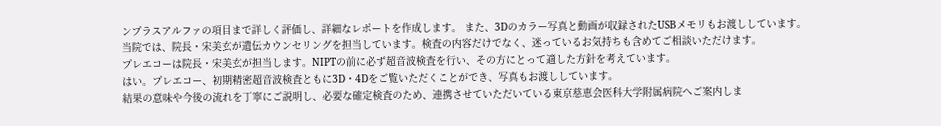ンプラスアルファの項目まで詳しく評価し、詳細なレポートを作成します。 また、3Dのカラー写真と動画が収録されたUSBメモリもお渡ししています。
当院では、院長・宋美玄が遺伝カウンセリングを担当しています。検査の内容だけでなく、迷っているお気持ちも含めてご相談いただけます。
プレエコーは院長・宋美玄が担当します。NIPTの前に必ず超音波検査を行い、その方にとって適した方針を考えています。
はい。プレエコー、初期精密超音波検査ともに3D・4Dをご覧いただくことができ、写真もお渡ししています。
結果の意味や今後の流れを丁寧にご説明し、必要な確定検査のため、連携させていただいている東京慈恵会医科大学附属病院へご案内しま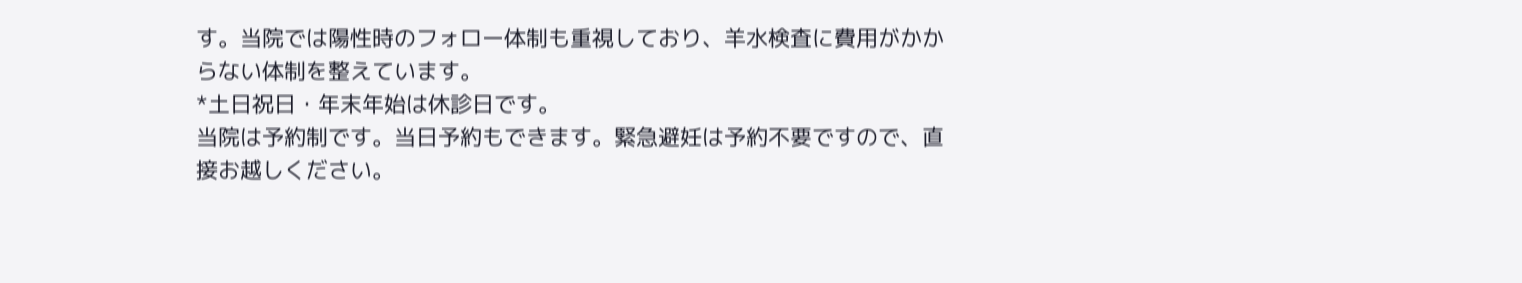す。当院では陽性時のフォロー体制も重視しており、羊水検査に費用がかからない体制を整えています。
*土日祝日・年末年始は休診日です。
当院は予約制です。当日予約もできます。緊急避妊は予約不要ですので、直接お越しください。